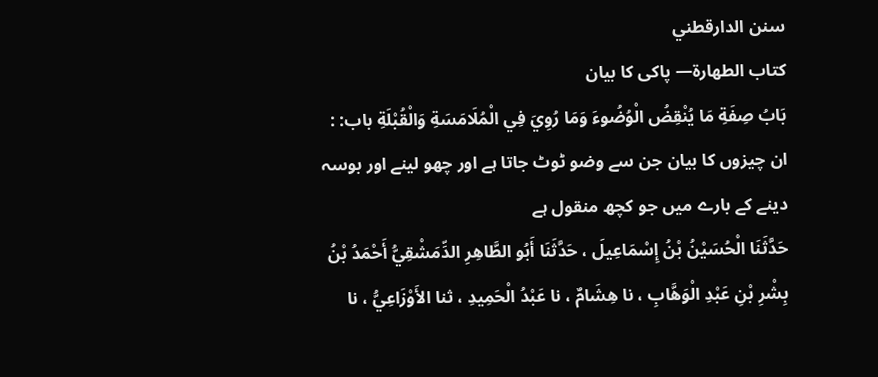سنن الدارقطني
كتاب الطهارة— پاکی کا بیان
بَابُ صِفَةِ مَا يُنْقِضُ الْوُضُوءَ وَمَا رُوِيَ فِي الْمُلَامَسَةِ وَالْقُبْلَةِ باب: : ان چیزوں کا بیان جن سے وضو ٹوٹ جاتا ہے اور چھو لینے اور بوسہ دینے کے بارے میں جو کچھ منقول ہے
حَدَّثَنَا الْحُسَيْنُ بْنُ إِسْمَاعِيلَ ، حَدَّثَنَا أَبُو الطَّاهِرِ الدِّمَشْقِيُّ أَحْمَدُ بْنُ بِشْرِ بْنِ عَبْدِ الْوَهَّابِ ، نا هِشَامٌ ، نا عَبْدُ الْحَمِيدِ ، ثنا الأَوْزَاعِيُّ ، نا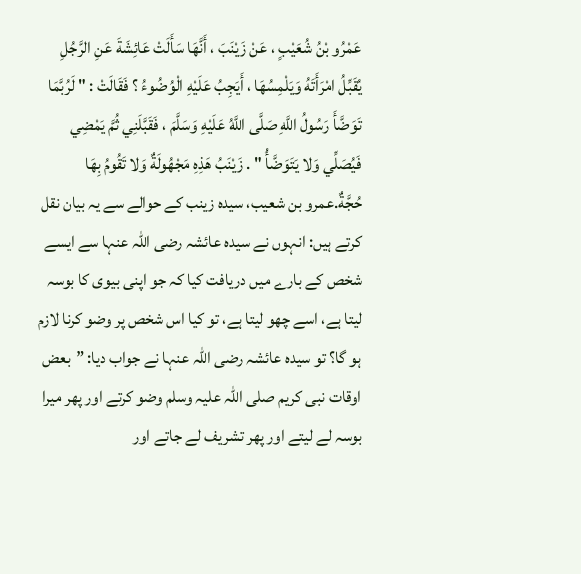عَمْرُو بْنُ شُعَيْبٍ ، عَنْ زَيْنَبَ ، أَنَّهَا سَأَلَتْ عَائِشَةَ عَنِ الرَّجُلِ يُقَبِّلُ امْرَأَتَهُ وَيَلْمِسُهَا ، أَيَجِبُ عَلَيْهِ الْوُضُوءُ ؟ فَقَالَتْ : " لَرُبَّمَا تَوَضَّأَ رَسُولُ اللَّهِ صَلَّى اللَّهُ عَلَيْهِ وَسَلَّمَ ، فَقَبَّلَنِي ثُمَّ يَمْضِي فَيُصَلِّي وَلا يَتَوَضَّأُ " . زَيْنَبُ هَذِهِ مَجْهُولَةٌ وَلا تَقُومُ بِهَا حُجَّةٌ.عمرو بن شعیب، سیدہ زینب کے حوالے سے یہ بیان نقل کرتے ہیں: انہوں نے سیدہ عائشہ رضی اللہ عنہا سے ایسے شخص کے بارے میں دریافت کیا کہ جو اپنی بیوی کا بوسہ لیتا ہے، اسے چھو لیتا ہے، تو کیا اس شخص پر وضو کرنا لازم ہو گا؟ تو سیدہ عائشہ رضی اللہ عنہا نے جواب دیا: ”بعض اوقات نبی کریم صلی اللہ علیہ وسلم وضو کرتے اور پھر میرا بوسہ لے لیتے اور پھر تشریف لے جاتے اور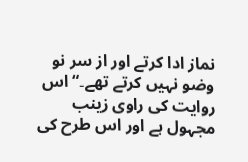نماز ادا کرتے اور از سر نو وضو نہیں کرتے تھے۔“ اس روایت کی راوی زینب مجہول ہے اور اس طرح کی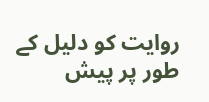روایت کو دلیل کے طور پر پیش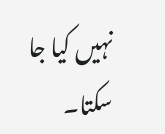نہیں کیا جا سکتا۔